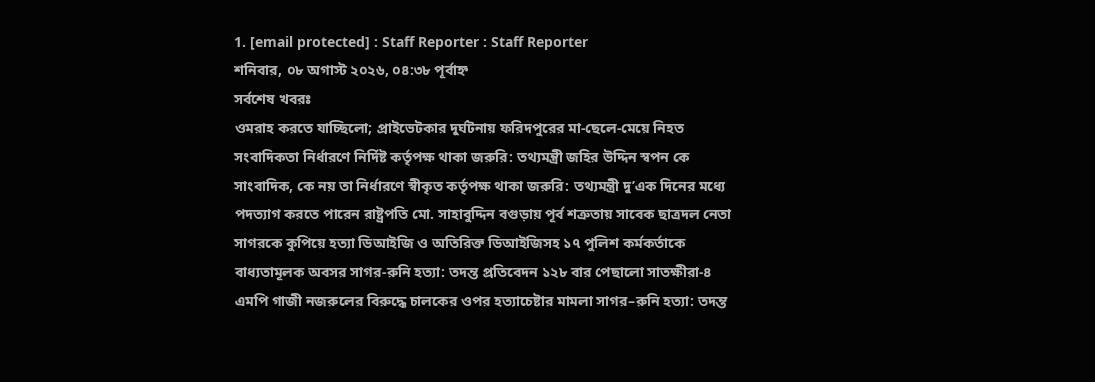1. [email protected] : Staff Reporter : Staff Reporter
শনিবার, ০৮ অগাস্ট ২০২৬, ০৪:৩৮ পূর্বাহ্ন
সর্বশেষ খবরঃ
ওমরাহ করতে যাচ্ছিলো; প্রাইভেটকার দুর্ঘটনায় ফরিদপুরের মা-ছেলে-মেয়ে নিহত সংবাদিকতা নির্ধারণে নির্দিষ্ট কর্তৃপক্ষ থাকা জরুরি: তথ্যমন্ত্রী জহির উদ্দিন স্বপন কে সাংবাদিক, কে নয় তা নির্ধারণে স্বীকৃত কর্তৃপক্ষ থাকা জরুরি: তথ্যমন্ত্রী দু’এক দিনের মধ্যে পদত্যাগ করতে পারেন রাষ্ট্রপতি মো. সাহাবুদ্দিন বগুড়ায় পূর্ব শত্রুতায় সাবেক ছাত্রদল নেতা সাগরকে কুপিয়ে হত্যা ডিআইজি ও অতিরিক্ত ডিআইজিসহ ১৭ পুলিশ কর্মকর্তাকে বাধ্যতামূলক অবসর সাগর-রুনি হত্যা: তদন্ত প্রতিবেদন ১২৮ বার পেছালো সাতক্ষীরা-৪ এমপি গাজী নজরুলের বিরুদ্ধে চালকের ওপর হত্যাচেষ্টার মামলা সাগর–রুনি হত্যা: তদন্ত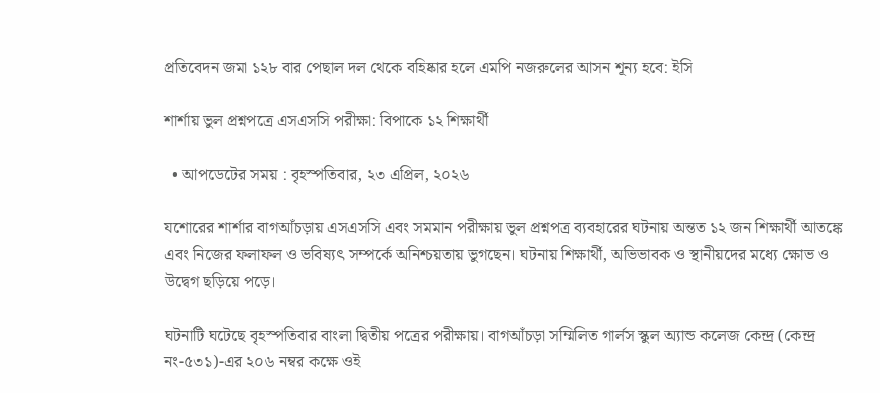প্রতিবেদন জমা ১২৮ বার পেছাল দল থেকে বহিষ্কার হলে এমপি নজরুলের আসন শূন্য হবে: ইসি

শার্শায় ভুল প্রশ্নপত্রে এসএসসি পরীক্ষা: বিপাকে ১২ শিক্ষার্থী

  • আপডেটের সময় : বৃহস্পতিবার, ২৩ এপ্রিল, ২০২৬

যশোরের শার্শার বাগআঁচড়ায় এসএসসি এবং সমমান পরীক্ষায় ভুল প্রশ্নপত্র ব্যবহারের ঘটনায় অন্তত ১২ জন শিক্ষার্থী আতঙ্কে এবং নিজের ফলাফল ও ভবিষ্যৎ সম্পর্কে অনিশ্চয়তায় ভুগছেন। ঘটনায় শিক্ষার্থী, অভিভাবক ও স্থানীয়দের মধ্যে ক্ষোভ ও উদ্বেগ ছড়িয়ে পড়ে।

ঘটনাটি ঘটেছে বৃহস্পতিবার বাংলা দ্বিতীয় পত্রের পরীক্ষায়। বাগআঁচড়া সম্মিলিত গার্লস স্কুল অ্যান্ড কলেজ কেন্দ্র (কেন্দ্র নং-৫৩১)-এর ২০৬ নম্বর কক্ষে ওই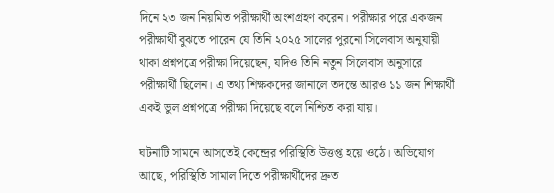দিনে ২৩ জন নিয়মিত পরীক্ষার্থী অংশগ্রহণ করেন। পরীক্ষার পরে একজন পরীক্ষার্থী বুঝতে পারেন যে তিনি ২০২৫ সালের পুরনো সিলেবাস অনুযায়ী থাকা প্রশ্নপত্রে পরীক্ষা দিয়েছেন, যদিও তিনি নতুন সিলেবাস অনুসারে পরীক্ষার্থী ছিলেন। এ তথ্য শিক্ষকদের জানালে তদন্তে আরও ১১ জন শিক্ষার্থী একই ভুল প্রশ্নপত্রে পরীক্ষা দিয়েছে বলে নিশ্চিত করা যায়।

ঘটনাটি সামনে আসতেই কেন্দ্রের পরিস্থিতি উত্তপ্ত হয়ে ওঠে। অভিযোগ আছে, পরিস্থিতি সামাল দিতে পরীক্ষার্থীদের দ্রুত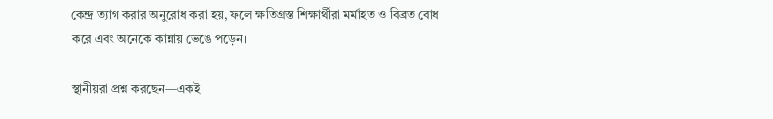কেন্দ্র ত্যাগ করার অনুরোধ করা হয়, ফলে ক্ষতিগ্রস্ত শিক্ষার্থীরা মর্মাহত ও বিব্রত বোধ করে এবং অনেকে কান্নায় ভেঙে পড়েন।

স্থানীয়রা প্রশ্ন করছেন—একই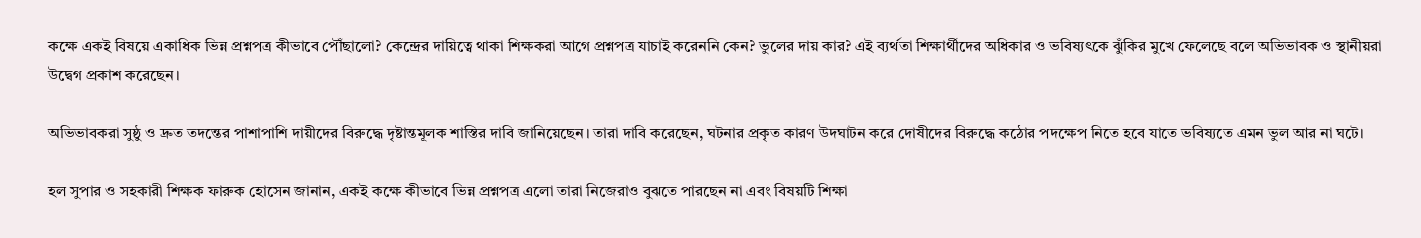কক্ষে একই বিষয়ে একাধিক ভিন্ন প্রশ্নপত্র কীভাবে পৌঁছালো? কেন্দ্রের দায়িত্বে থাকা শিক্ষকরা আগে প্রশ্নপত্র যাচাই করেননি কেন? ভুলের দায় কার? এই ব্যর্থতা শিক্ষার্থীদের অধিকার ও ভবিষ্যৎকে ঝুঁকির মুখে ফেলেছে বলে অভিভাবক ও স্থানীয়রা উদ্বেগ প্রকাশ করেছেন।

অভিভাবকরা সুষ্ঠু ও দ্রুত তদন্তের পাশাপাশি দায়ীদের বিরুদ্ধে দৃষ্টান্তমূলক শাস্তির দাবি জানিয়েছেন। তারা দাবি করেছেন, ঘটনার প্রকৃত কারণ উদঘাটন করে দোষীদের বিরুদ্ধে কঠোর পদক্ষেপ নিতে হবে যাতে ভবিষ্যতে এমন ভুল আর না ঘটে।

হল সুপার ও সহকারী শিক্ষক ফারুক হোসেন জানান, একই কক্ষে কীভাবে ভিন্ন প্রশ্নপত্র এলো তারা নিজেরাও বুঝতে পারছেন না এবং বিষয়টি শিক্ষা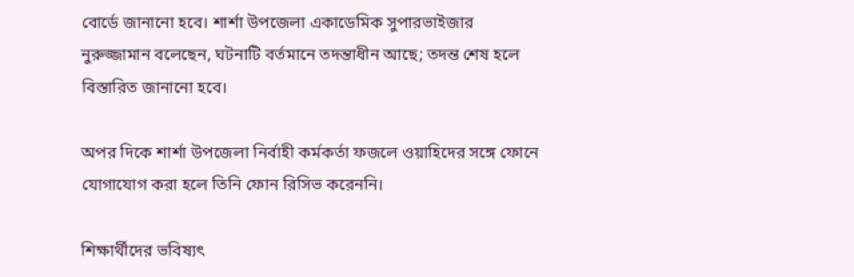বোর্ডে জানানো হবে। শার্শা উপজেলা একাডেমিক সুপারভাইজার নুরুজ্জামান বলেছেন, ঘটনাটি বর্তমানে তদন্তাধীন আছে; তদন্ত শেষ হলে বিস্তারিত জানানো হবে।

অপর দিকে শার্শা উপজেলা নির্বাহী কর্মকর্তা ফজলে ওয়াহিদের সঙ্গে ফোনে যোগাযোগ করা হলে তিনি ফোন রিসিভ করেননি।

শিক্ষার্থীদের ভবিষ্যৎ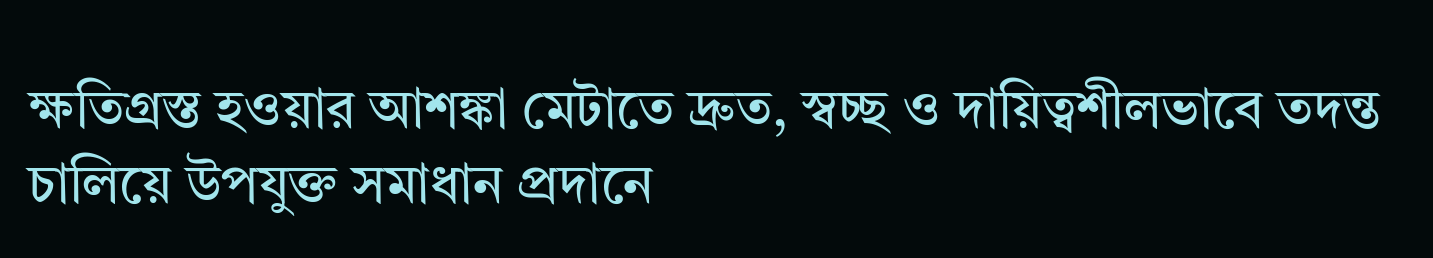ক্ষতিগ্রস্ত হওয়ার আশঙ্কা মেটাতে দ্রুত, স্বচ্ছ ও দায়িত্বশীলভাবে তদন্ত চালিয়ে উপযুক্ত সমাধান প্রদানে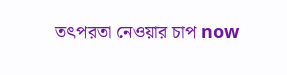তৎপরতা নেওয়ার চাপ now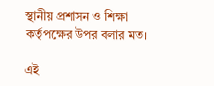স্থানীয় প্রশাসন ও শিক্ষা কর্তৃপক্ষের উপর বলার মত।

এই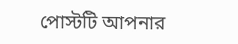পোস্টটি আপনার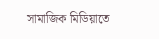সামাজিক মিডিয়াতে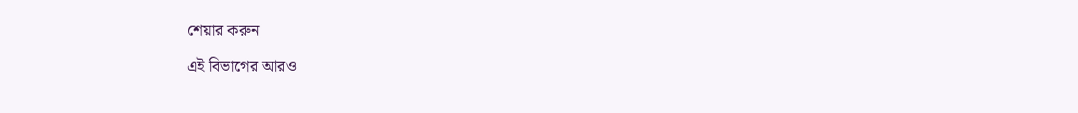শেয়ার করুন

এই বিভাগের আরও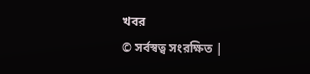খবর
© সর্বস্বত্ব সংরক্ষিত |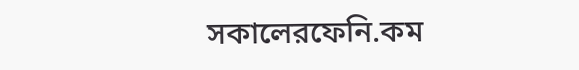সকালেরফেনি.কম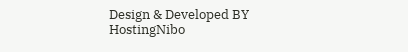Design & Developed BY HostingNibo